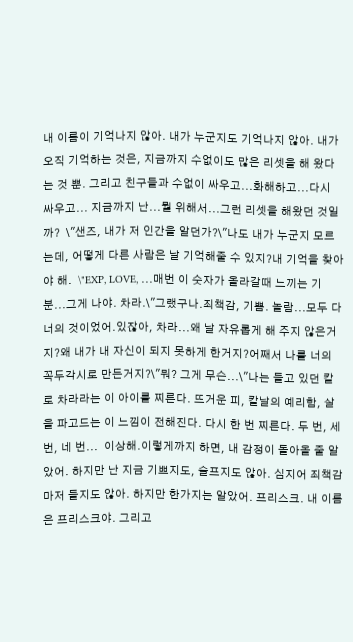내 이름이 기억나지 않아. 내가 누군지도 기억나지 않아. 내가 오직 기억하는 것은, 지금까지 수없이도 많은 리셋을 해 왔다는 것 뿐. 그리고 친구들과 수없이 싸우고...화해하고...다시 싸우고... 지금까지 난...뭘 위해서...그런 리셋을 해왔던 것일까?  \"샌즈, 내가 저 인간을 알던가?\"나도 내가 누군지 모르는데, 어떻게 다른 사람은 날 기억해줄 수 있지?내 기억을 찾아야 해.  \"EXP, LOVE, ...매번 이 숫자가 올라갈때 느끼는 기분...그게 나야. 차라.\"그랬구나.죄책감, 기쁨. 놀람...모두 다 너의 것이었어.있잖아, 차라...왜 날 자유롭게 해 주지 않은거지?왜 내가 내 자신이 되지 못하게 한거지?어째서 나를 너의 꼭두각시로 만든거지?\"뭐? 그게 무슨...\"나는 들고 있던 칼로 차라라는 이 아이를 찌른다. 뜨거운 피, 칼날의 예리함, 살을 파고드는 이 느낌이 전해진다. 다시 한 번 찌른다. 두 번, 세 번, 네 번...  이상해.이렇게까지 하면, 내 감정이 돌아올 줄 알았어. 하지만 난 지금 기쁘지도, 슬프지도 않아. 심지어 죄책감마저 들지도 않아. 하지만 한가지는 알았어. 프리스크. 내 이름은 프리스크야. 그리고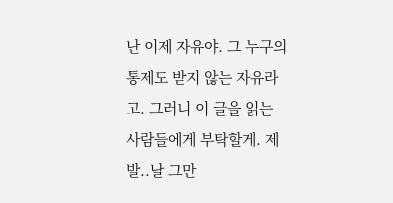난 이제 자유야. 그 누구의 통제도 받지 않는 자유라고. 그러니 이 글을 읽는 사람들에게 부탁할게. 제발..날 그만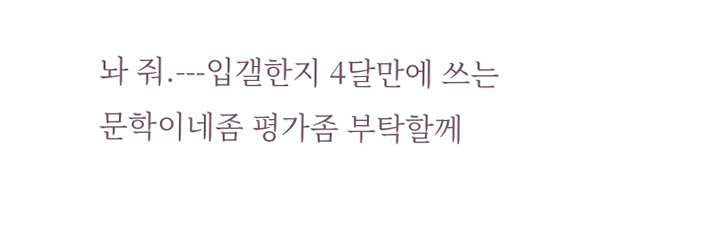놔 줘.---입갤한지 4달만에 쓰는 문학이네좀 평가좀 부탁할께